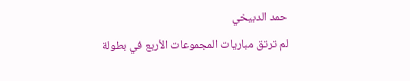حمد الدبيخي
لم ترتق مباريات المجموعات الأربع في بطولة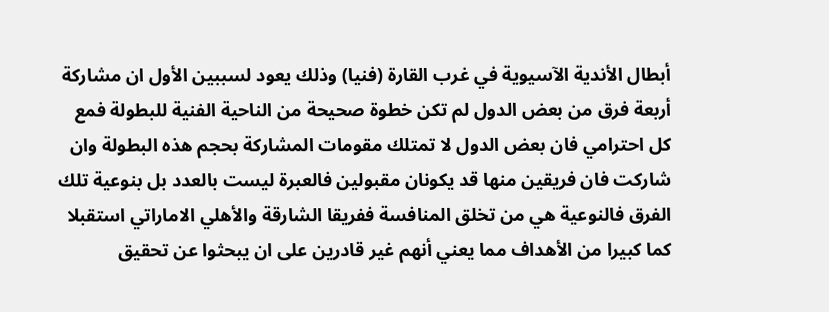أبطال الأندية الآسيوية في غرب القارة (فنيا) وذلك يعود لسببين الأول ان مشاركة أربعة فرق من بعض الدول لم تكن خطوة صحيحة من الناحية الفنية للبطولة فمع كل احترامي فان بعض الدول لا تمتلك مقومات المشاركة بحجم هذه البطولة وان شاركت فان فريقين منها قد يكونان مقبولين فالعبرة ليست بالعدد بل بنوعية تلك الفرق فالنوعية هي من تخلق المنافسة ففريقا الشارقة والأهلي الاماراتي استقبلا كما كبيرا من الأهداف مما يعني أنهم غير قادرين على ان يبحثوا عن تحقيق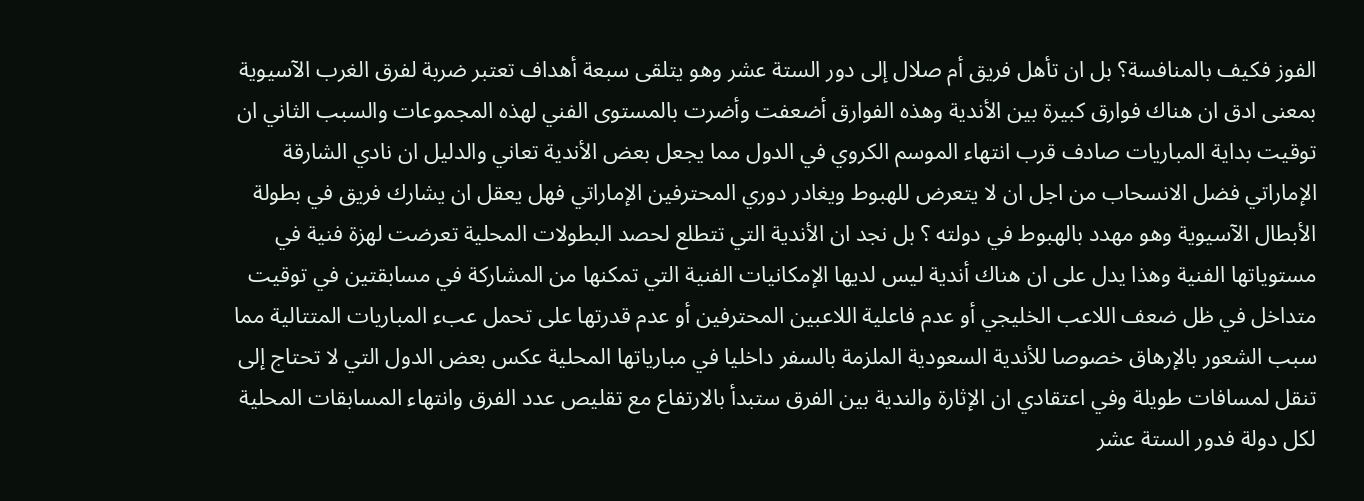الفوز فكيف بالمنافسة؟ بل ان تأهل فريق أم صلال إلى دور الستة عشر وهو يتلقى سبعة أهداف تعتبر ضربة لفرق الغرب الآسيوية بمعنى ادق ان هناك فوارق كبيرة بين الأندية وهذه الفوارق أضعفت وأضرت بالمستوى الفني لهذه المجموعات والسبب الثاني ان توقيت بداية المباريات صادف قرب انتهاء الموسم الكروي في الدول مما يجعل بعض الأندية تعاني والدليل ان نادي الشارقة الإماراتي فضل الانسحاب من اجل ان لا يتعرض للهبوط ويغادر دوري المحترفين الإماراتي فهل يعقل ان يشارك فريق في بطولة الأبطال الآسيوية وهو مهدد بالهبوط في دولته ؟ بل نجد ان الأندية التي تتطلع لحصد البطولات المحلية تعرضت لهزة فنية في مستوياتها الفنية وهذا يدل على ان هناك أندية ليس لديها الإمكانيات الفنية التي تمكنها من المشاركة في مسابقتين في توقيت متداخل في ظل ضعف اللاعب الخليجي أو عدم فاعلية اللاعبين المحترفين أو عدم قدرتها على تحمل عبء المباريات المتتالية مما سبب الشعور بالإرهاق خصوصا للأندية السعودية الملزمة بالسفر داخليا في مبارياتها المحلية عكس بعض الدول التي لا تحتاج إلى تنقل لمسافات طويلة وفي اعتقادي ان الإثارة والندية بين الفرق ستبدأ بالارتفاع مع تقليص عدد الفرق وانتهاء المسابقات المحلية لكل دولة فدور الستة عشر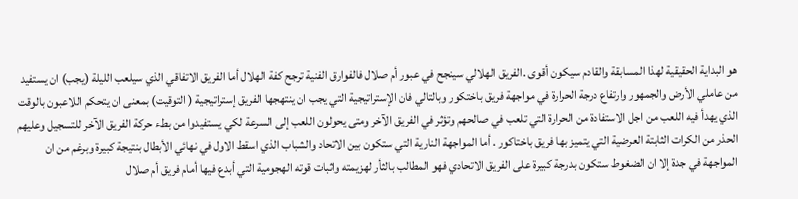هو البداية الحقيقية لهذا المسابقة والقادم سيكون أقوى .الفريق الهلالي سينجح في عبور أم صلال فالفوارق الفنية ترجح كفة الهلال أما الفريق الاتفاقي الذي سيلعب الليلة (يجب) ان يستفيد من عاملي الأرض والجمهور وارتفاع درجة الحرارة في مواجهة فريق باختكور وبالتالي فان الإستراتيجية التي يجب ان ينتهجها الفريق إستراتيجية ( التوقيت) بمعنى ان يتحكم اللاعبون بالوقت الذي يهدأ فيه اللعب من اجل الاستفادة من الحرارة التي تلعب في صالحهم وتؤثر في الفريق الآخر ومتى يحولون اللعب إلى السرعة لكي يستفيدوا من بطء حركة الفريق الآخر للتسجيل وعليهم الحذر من الكرات الثابتة العرضية التي يتميز بها فريق باختاكور . أما المواجهة النارية التي ستكون بين الاتحاد والشباب الذي اسقط الاول في نهائي الأبطال بنتيجة كبيرة وبرغم من ان المواجهة في جدة إلا ان الضغوط ستكون بدرجة كبيرة على الفريق الاتحادي فهو المطالب بالثأر لهزيمته واثبات قوته الهجومية التي أبدع فيها أمام فريق أم صلال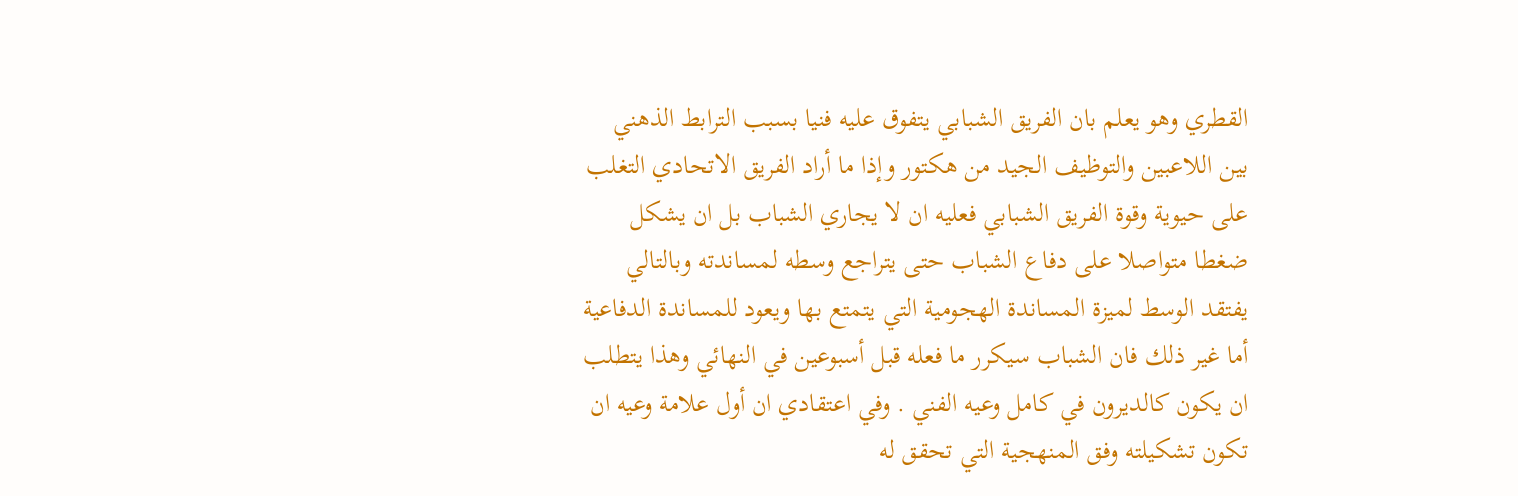القطري وهو يعلم بان الفريق الشبابي يتفوق عليه فنيا بسبب الترابط الذهني بين اللاعبين والتوظيف الجيد من هكتور وإذا ما أراد الفريق الاتحادي التغلب على حيوية وقوة الفريق الشبابي فعليه ان لا يجاري الشباب بل ان يشكل ضغطا متواصلا على دفاع الشباب حتى يتراجع وسطه لمساندته وبالتالي يفتقد الوسط لميزة المساندة الهجومية التي يتمتع بها ويعود للمساندة الدفاعية أما غير ذلك فان الشباب سيكرر ما فعله قبل أسبوعين في النهائي وهذا يتطلب ان يكون كالديرون في كامل وعيه الفني . وفي اعتقادي ان أول علامة وعيه ان تكون تشكيلته وفق المنهجية التي تحقق له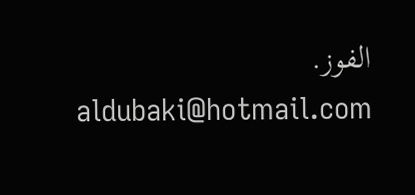الفوز. aldubaki@hotmail.com